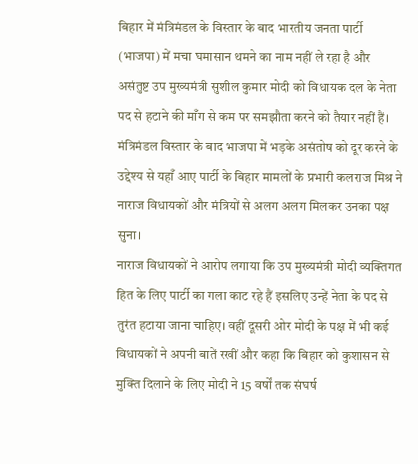बिहार में मंत्रिमंडल के विस्तार के बाद भारतीय जनता पार्टी (भाजपा) में मचा घमासान थमने का नाम नहीं ले रहा है और असंतुष्ट उप मुख्यमंत्री सुशील कुमार मोदी को विधायक दल के नेता पद से हटाने की माँग से कम पर समझौता करने को तैयार नहीं हैं।
मंत्रिमंडल विस्तार के बाद भाजपा में भड़के असंतोष को दूर करने के उद्देश्य से यहाँ आए पार्टी के बिहार मामलों के प्रभारी कलराज मिश्र ने नाराज विधायकों और मंत्रियों से अलग अलग मिलकर उनका पक्ष सुना।
नाराज विधायकों ने आरोप लगाया कि उप मुख्यमंत्री मोदी व्यक्तिगत हित के लिए पार्टी का गला काट रहे हैं इसलिए उन्हें नेता के पद से तुरंत हटाया जाना चाहिए। वहीं दूसरी ओर मोदी के पक्ष में भी कई विधायकों ने अपनी बातें रखीं और कहा कि बिहार को कुशासन से मुक्ति दिलाने के लिए मोदी ने 15 वर्षों तक संघर्ष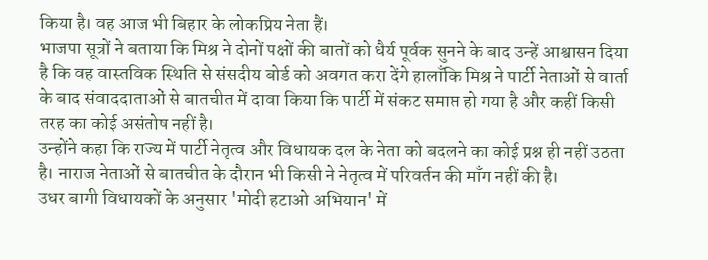किया है। वह आज भी बिहार के लोकप्रिय नेता हैं।
भाजपा सूत्रों ने बताया कि मिश्र ने दोनों पक्षों की बातों को धैर्य पूर्वक सुनने के बाद उन्हें आश्वासन दिया है कि वह वास्तविक स्थिति से संसदीय बोर्ड को अवगत करा देंगे हालाँकि मिश्र ने पार्टी नेताओं से वार्ता के बाद संवाददाताओं से बातचीत में दावा किया कि पार्टी में संकट समाप्त हो गया है और कहीं किसी तरह का कोई असंतोष नहीं है।
उन्होंने कहा कि राज्य में पार्टी नेतृत्व और विधायक दल के नेता को बदलने का कोई प्रश्न ही नहीं उठता है। नाराज नेताओं से बातचीत के दौरान भी किसी ने नेतृत्व में परिवर्तन की माँग नहीं की है।
उधर बागी विधायकों के अनुसार 'मोदी हटाओ अभियान' में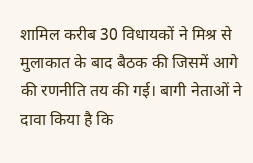शामिल करीब 30 विधायकों ने मिश्र से मुलाकात के बाद बैठक की जिसमें आगे की रणनीति तय की गई। बागी नेताओं ने दावा किया है कि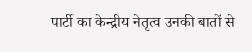पार्टी का केन्द्रीय नेतृत्व उनकी बातों से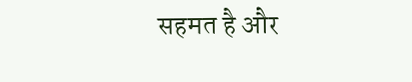सहमत है और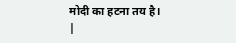मोदी का हटना तय है।
|